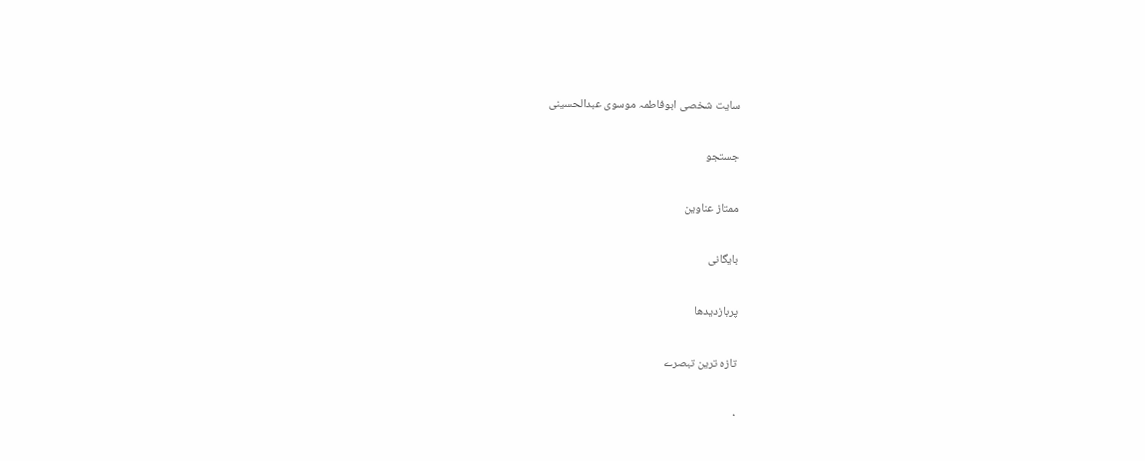سایت شخصی ابوفاطمہ موسوی عبدالحسینی

جستجو

ممتاز عناوین

بایگانی

پربازديدها

تازہ ترین تبصرے

۰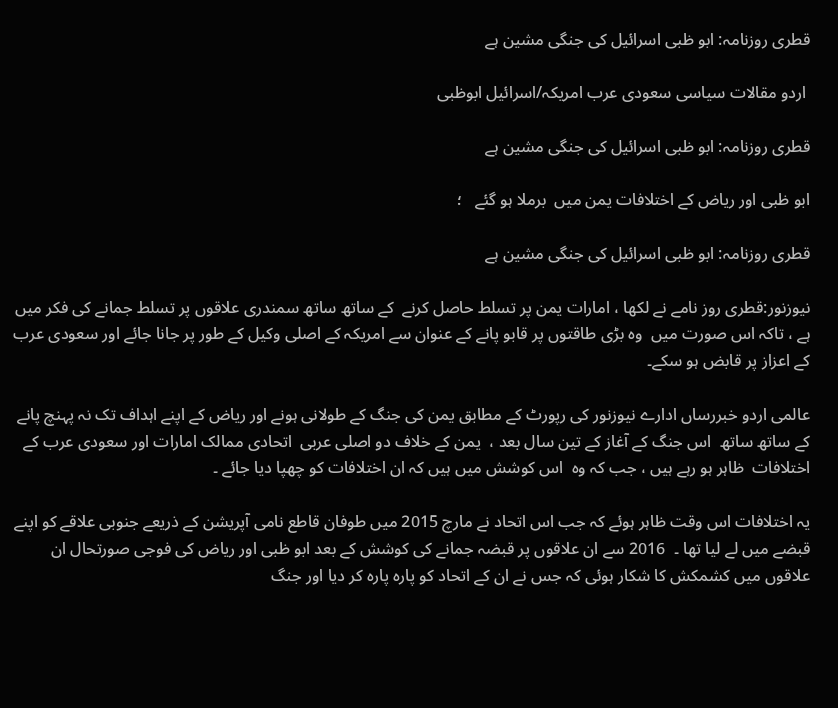قطری روزنامہ: ابو ظبی اسرائیل کی جنگی مشین ہے

 اردو مقالات سیاسی سعودی عرب امریکہ/اسرائیل ابوظبی

قطری روزنامہ: ابو ظبی اسرائیل کی جنگی مشین ہے

ابو ظبی اور ریاض کے اختلافات یمن میں  برملا ہو گئے   ؛

قطری روزنامہ: ابو ظبی اسرائیل کی جنگی مشین ہے

نیوزنور:قطری روز نامے نے لکھا ، امارات یمن پر تسلط حاصل کرنے  کے ساتھ ساتھ سمندری علاقوں پر تسلط جمانے کی فکر میں ہے ، تاکہ اس صورت میں  وہ بڑی طاقتوں پر قابو پانے کے عنوان سے امریکہ کے اصلی وکیل کے طور پر جانا جائے اور سعودی عرب کے اعزاز پر قابض ہو سکے۔

عالمی اردو خبررساں ادارے نیوزنور کی رپورٹ کے مطابق یمن کی جنگ کے طولانی ہونے اور ریاض کے اپنے اہداف تک نہ پہنچ پانے کے ساتھ ساتھ  اس جنگ کے آغاز کے تین سال بعد ،  یمن کے خلاف دو اصلی عربی  اتحادی ممالک امارات اور سعودی عرب کے اختلافات  ظاہر ہو رہے ہیں ، جب کہ وہ  اس کوشش میں ہیں کہ ان اختلافات کو چھپا دیا جائے ۔

یہ اختلافات اس وقت ظاہر ہوئے کہ جب اس اتحاد نے مارچ 2015 میں طوفان قاطع نامی آپریشن کے ذریعے جنوبی علاقے کو اپنے قبضے میں لے لیا تھا ۔  2016 سے ان علاقوں پر قبضہ جمانے کی کوشش کے بعد ابو ظبی اور ریاض کی فوجی صورتحال ان علاقوں میں کشمکش کا شکار ہوئی کہ جس نے ان کے اتحاد کو پارہ پارہ کر دیا اور جنگ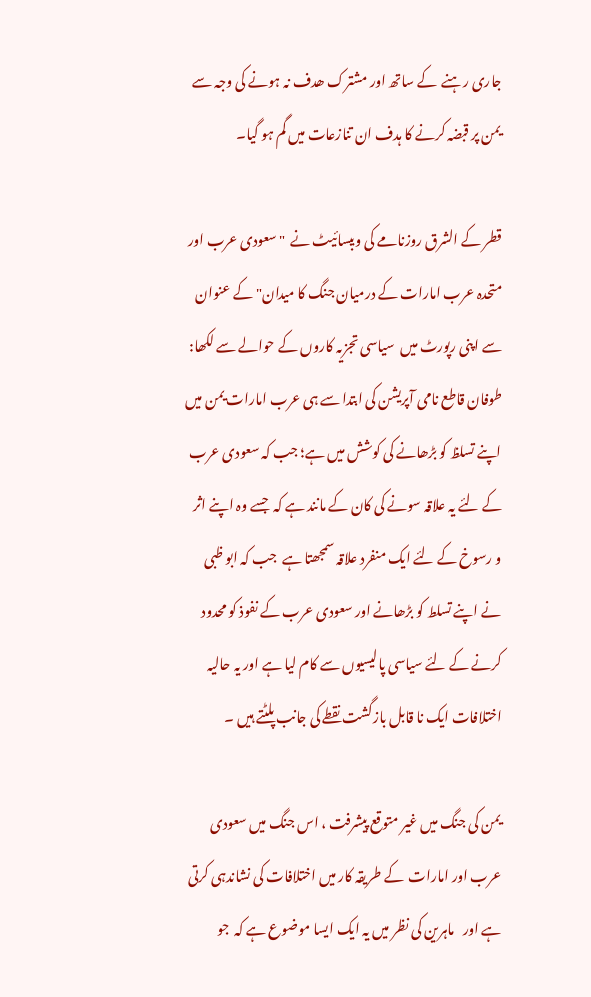جاری رہنے  کے ساتھ اور مشترک ھدف نہ ہونے کی وجہ سے یمن پر قبضہ کرنے کا ہدف ان تنازعات میں گم ہو گیا۔

قطر کے الشرق روزنامے کی ویبسائیٹ نے  "سعودی عرب اور متحدہ عرب امارات کے درمیان جنگ کا میدان" کے عنوان سے اپنی رپورٹ میں  سیاسی تجزیہ کاروں کے حوالے سے لکھا: طوفان قاطع نامی آپریشن کی ابتدا سے ہی عرب امارات یمن میں اپنے تسلظ کو بڑھانے کی کوشش میں ہے؛ جب کہ سعودی عرب کے لئے یہ علاقہ سونے کی کان کے مانند ہے کہ  جسے وہ اپنے اثر و رسوخ کے لئے ایک منفرد علاقہ سمجھتا ہے  جب کہ ابو ظبی نے اپنے تسلط کو بڑھانے اور سعودی عرب کے نفوذ کو محدود کرنے کے لئے سیاسی پالیسیوں سے کام لیا ہے اور یہ حالیہ اختلافات ایک نا قابل بازگشت نقطے کی جانب پلٹتے ہیں ۔

یمن کی جنگ میں غیر متوقع پیشرفت ، اس جنگ میں سعودی عرب اور امارات  کے طریقہ کار میں اختلافات کی نشاندہی کرتی ہے اور   ماہرین کی نظر میں یہ ایک ایسا موضوع ہے کہ  جو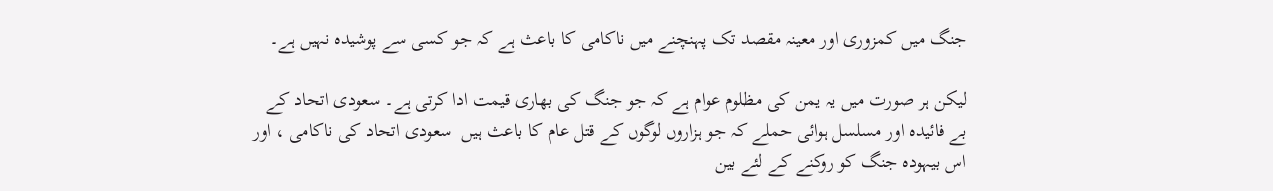جنگ میں کمزوری اور معینہ مقصد تک پہنچنے میں ناکامی کا باعث ہے کہ جو کسی سے پوشیدہ نہیں ہے۔

لیکن ہر صورت میں یہ یمن کی مظلوم عوام ہے کہ جو جنگ کی بھاری قیمت ادا کرتی ہے۔ سعودی اتحاد کے بے فائیدہ اور مسلسل ہوائی حملے کہ جو ہزاروں لوگوں کے قتل عام کا باعث ہیں  سعودی اتحاد کی ناکامی ، اور اس بیہودہ جنگ کو روکنے کے لئے بین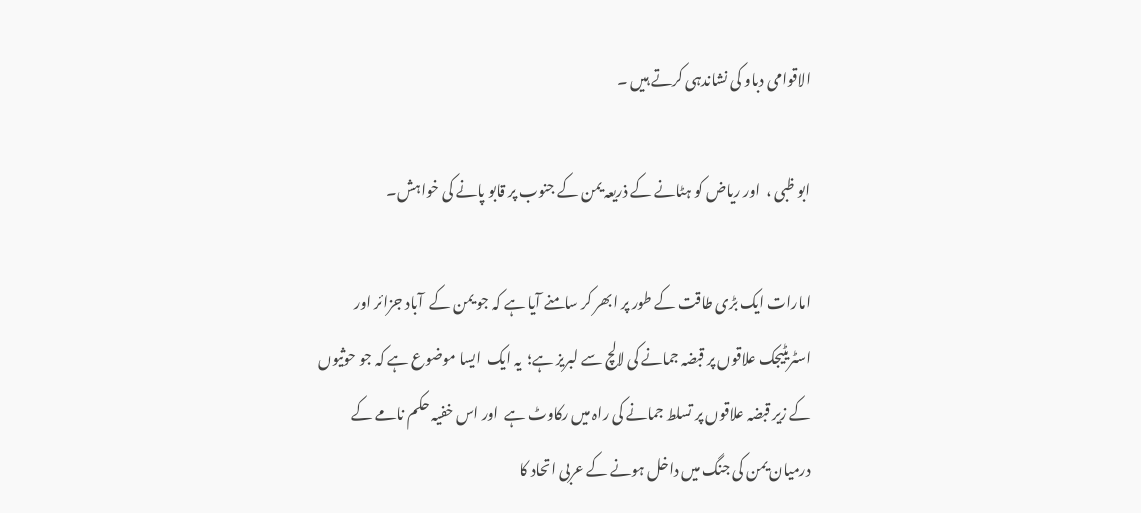الاقوامی دباو کی نشاندہی کرتے ہیں ۔

ابو ظبی ،  اور ریاض کو ہٹانے کے ذریعہ یمن کے جنوب پر قابو پانے کی خواہش۔

امارات ایک بڑی طاقت کے طور پر ابھر کر سامنے آیا ہے کہ جو یمن کے  آباد جزائر اور اسٹریٹیجک علاقوں پر قبضہ جمانے کی لالچ سے لبریز ہے؛  یہ ایک  ایسا موضوع ہے کہ جو حوثیوں کے زیر قبضہ علاقوں پر تسلط جمانے کی راہ میں رکاوٹ ہے  اور اس خفیہ حکم نامے کے درمیان یمن کی جنگ میں داخل ہونے کے عربی اتحاد کا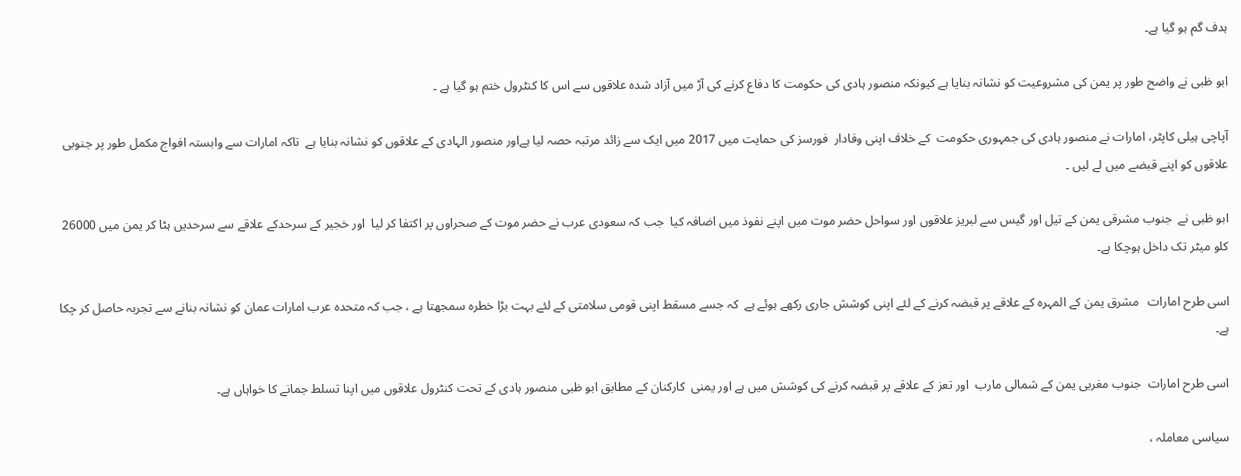ہدف گم ہو گیا ہے۔

ابو ظبی نے واضح طور پر یمن کی مشروعیت کو نشانہ بنایا ہے کیونکہ منصور ہادی کی حکومت کا دفاع کرنے کی آڑ میں آزاد شدہ علاقوں سے اس کا کنٹرول ختم ہو گیا ہے ۔

آپاچی ہیلی کاپٹر، امارات نے منصور ہادی کی جمہوری حکومت  کے خلاف اپنی وفادار  فورسز کی حمایت میں 2017 میں ایک سے زائد مرتبہ حصہ لیا ہےاور منصور الہادی کے علاقوں کو نشانہ بنایا ہے  تاکہ امارات سے وابستہ افواج مکمل طور پر جنوبی علاقوں کو اپنے قبضے میں لے لیں ۔

ابو ظبی نے  جنوب مشرقی یمن کے تیل اور گیس سے لبریز علاقوں اور سواحل حضر موت میں اپنے نفوذ میں اضافہ کیا  جب کہ سعودی عرب نے حضر موت کے صحراوں پر اکتفا کر لیا  اور خجیر کے سرحدکے علاقے سے سرحدیں ہٹا کر یمن میں 26000 کلو میٹر تک داخل ہوچکا ہے۔

اسی طرح امارات   مشرق یمن کے المہرہ کے علاقے پر قبضہ کرنے کے لئے اپنی کوشش جاری رکھے ہوئے ہے  کہ جسے مسقط اپنی قومی سلامتی کے لئے بہت بڑا خطرہ سمجھتا ہے ، جب کہ متحدہ عرب امارات عمان کو نشانہ بنانے سے تجربہ حاصل کر چکا ہے۔

اسی طرح امارات  جنوب مغربی یمن کے شمالی مارب  اور تعز کے علاقے پر قبضہ کرنے کی کوشش میں ہے اور یمنی  کارکنان کے مطابق ابو ظبی منصور ہادی کے تحت کنٹرول علاقوں میں اپنا تسلط جمانے کا خواہاں ہے۔

سیاسی معاملہ ،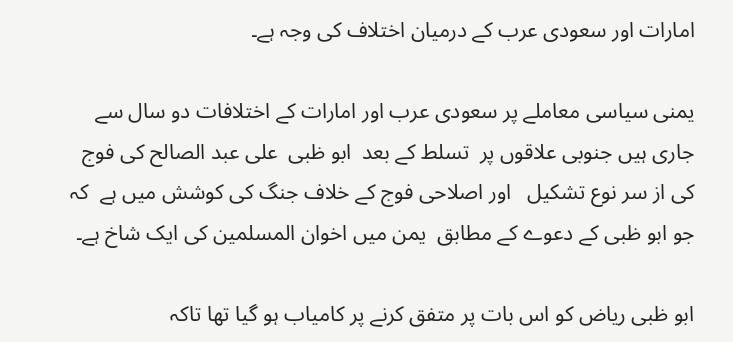امارات اور سعودی عرب کے درمیان اختلاف کی وجہ ہے۔

یمنی سیاسی معاملے پر سعودی عرب اور امارات کے اختلافات دو سال سے جاری ہیں جنوبی علاقوں پر  تسلط کے بعد  ابو ظبی  علی عبد الصالح کی فوج کی از سر نوع تشکیل   اور اصلاحی فوج کے خلاف جنگ کی کوشش میں ہے  کہ جو ابو ظبی کے دعوے کے مطابق  یمن میں اخوان المسلمین کی ایک شاخ ہے۔

ابو ظبی ریاض کو اس بات پر متفق کرنے پر کامیاب ہو گیا تھا تاکہ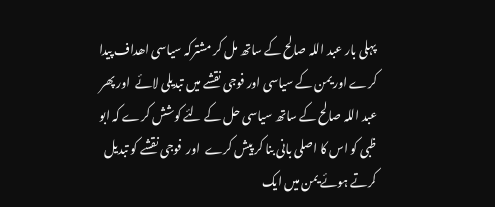پہلی بار عبد اللہ صالح کے ساتھ مل کر مشترکہ سیاسی اھداف پیدا کرے اور یمن کے سیاسی اور فوجی نقشے میں تبدیلی لائے  اور پھر عبد اللہ صالح کے ساتھ سیاسی حل کے لئے کوشش کرے کہ ابو ظبی کو اس کا اصلی بانی بنا کر پیش کرے  اور  فوجی نقشے کو تبدیل کرتے ہوئے یمن میں ایک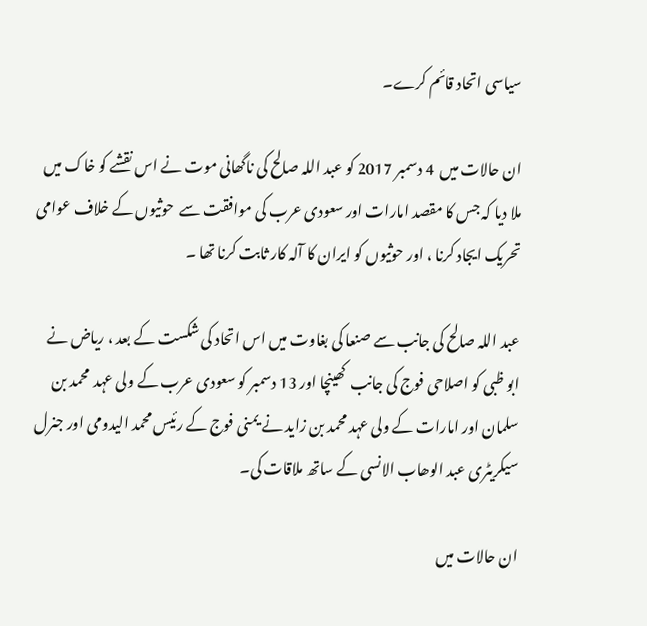سیاسی اتحاد قائم کرے۔

ان حالات میں  4 دسمبر 2017 کو عبد اللہ صالح کی ناگھانی موت نے اس نقشے کو خاک میں ملا دیا کہ جس کا مقصد امارات اور سعودی عرب کی موافقت سے  حوثیوں کے خلاف عوامی تحریک ایجاد کرنا ، اور حوثیوں کو ایران کا آلہ کار ثابت کرنا تھا ۔

عبد اللہ صالح کی جانب سے صنعا کی بغاوت میں اس اتحاد کی شکست کے بعد ، ریاض نے ابو ظبی کو اصلاحی فوج کی جانب  کھینچا اور 13 دسمبر کو سعودی عرب کے ولی عہد  محمد بن سلمان اور امارات کے ولی عہد محمد بن زاید نے یمنی فوج کے رئیس محمد الیدومی اور جنرل سیکریٹری عبد الوھاب الانسی کے ساتھ ملاقات کی۔

ان حالات میں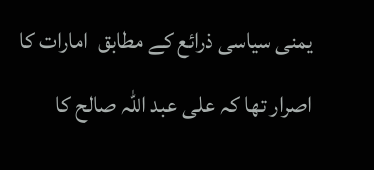یمنی سیاسی ذرائع کے مطابق  امارات کا اصرار تھا کہ علی عبد اللہ صالح کا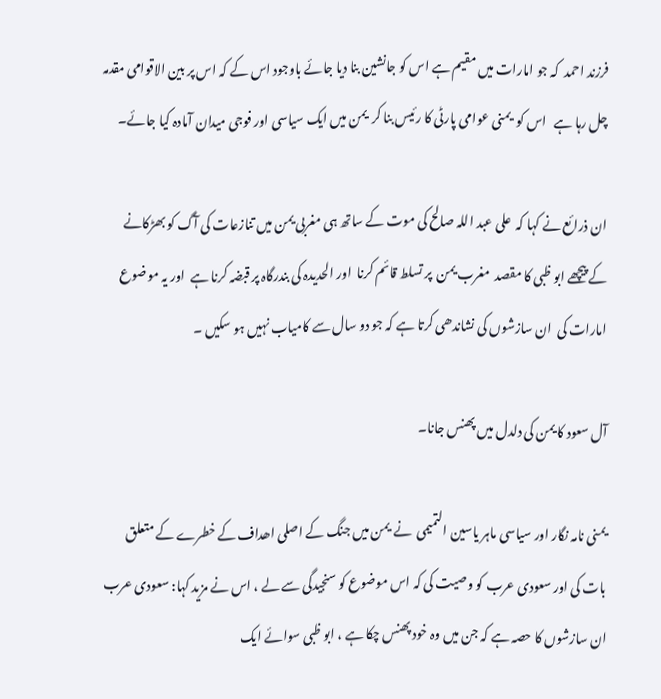فرزند احمد  کہ جو امارات میں مقیم ہے اس کو جانشین بنا دیا جائے باوجود اس کے کہ اس پر بین الاقوامی مقدمہ چل رہا ہے   اس کو  یمنی عوامی پارٹی کا رئیس بنا کر  یمن میں ایک سیاسی اور فوجی میدان آمادہ کیا جائے۔

ان ذرائع نے کہا کہ  علی عبد اللہ صالح کی موت کے ساتھ ہی مغربی یمن میں تنازعات کی آگ کو بھڑکانے کے پیچھے ابو ظبی کا مقصد  مغرب یمن  پر تسلط قائم کرنا  اور الحدیدہ کی بندرگاہ پر قبضہ کرنا ہے  اور یہ موضوع امارات کی  ان سازشوں کی نشاندھی کرتا ہے کہ جو دو سال سے کامیاب نہیں ہو سکیں ۔

آل سعود کا یمن کی دلدل میں پھنس جانا۔

یمنی نامہ نگار اور سیاسی ماہر یاسین التمیمی  نے  یمن میں جنگ کے اصلی اھداف کے خطرے کے متعلق بات کی اور سعودی عرب کو وصیت کی کہ اس موضوع کو سنجیدگی سے لے ، اس نے مزید کہا: سعودی عرب ان سازشوں کا حصہ ہے کہ جن میں وہ خود پھنس چکا ہے ، ابو ظبی سوائے ایک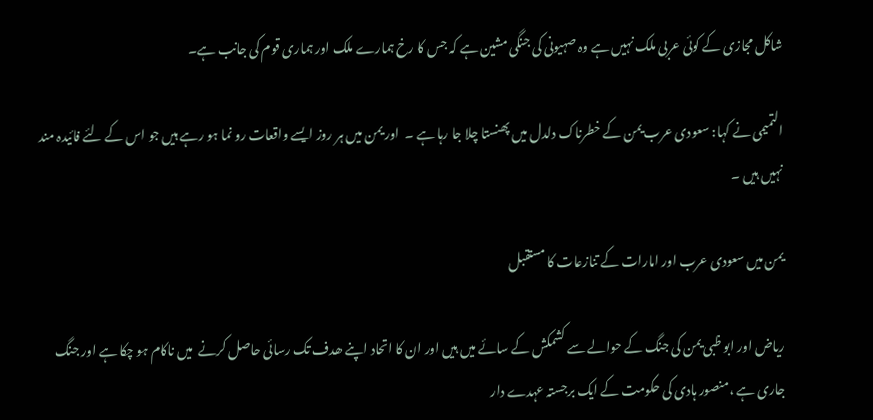شاکل مجازی کے کوئی عربی ملک نہیں ہے وہ صہیونی کی جنگی مشین ہے کہ جس کا رخ ہمارے ملک اور ہماری قوم کی جانب ہے۔

التمیمی نے کہا: سعودی عرب یمن کے خطرناک دلدل میں پھنستا چلا جا رہا ہے ۔  اور یمن میں ہر روز ایسے واقعات رو نما ہو رہے ہیں جو اس کے لئے فائیدہ مند نہیں ہیں ۔

یمن میں سعودی عرب اور امارات کے تنازعات کا مستقبل

ریاض اور ابو ظبی یمن کی جنگ کے حوالے سے کشمکش کے سائے میں ہیں اور ان کا اتحاد اپنے ھدف تک رسائی حاصل کرنے  میں ناکام ہو چکا ہے اور جنگ جاری ہے ،منصور ہادی کی حکومت کے ایک برجستہ عہدے دار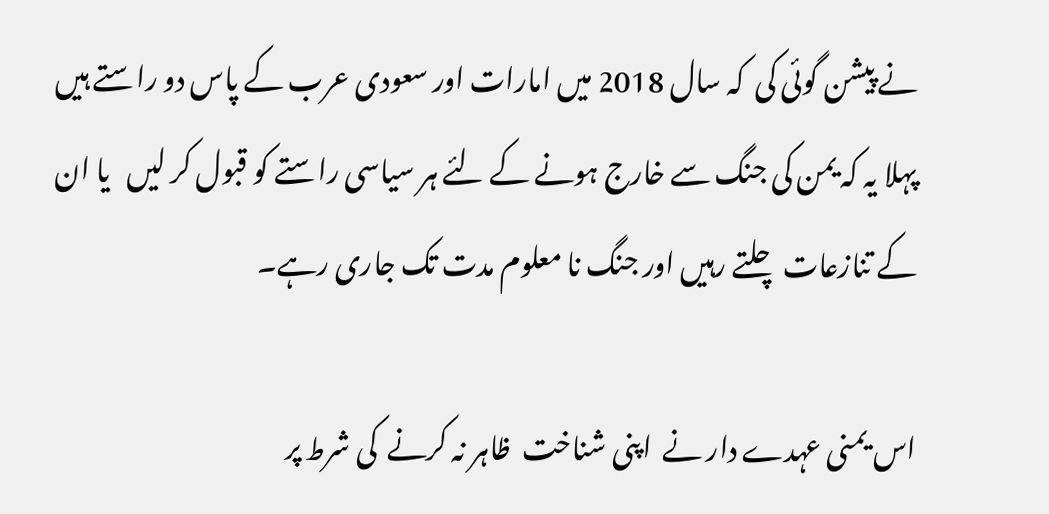نے پیشن گوئی کی  کہ سال 2018 میں امارات اور سعودی عرب کے پاس دو راستے ہیں پہلا یہ کہ یمن کی جنگ سے خارج ہونے کے لئے ہر سیاسی راستے کو قبول کر لیں   یا ان کے تنازعات چلتے رہیں اور جنگ نا معلوم مدت تک جاری رہے۔

اس یمنی عہدے دار نے  اپنی شناخت  ظاہر نہ کرنے  کی شرط پر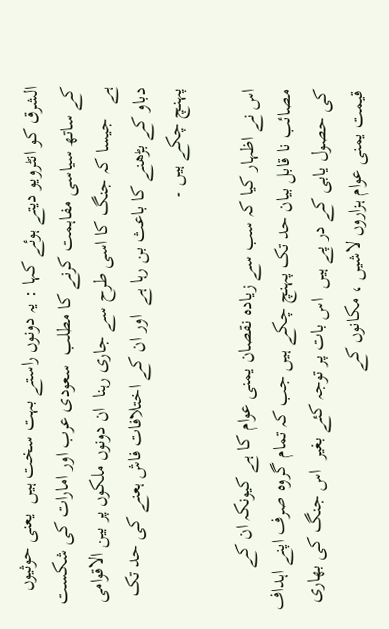الشرق کو انٹرویو دیتے ہوئے کہا : یہ دونوں راستے بہت سخت ہیں  یعنی حوثیوں کے ساتھ سیاسی مفاہمت کرنے کا مطلب  سعودی عرب اور امارات کی شکست ہے   جیسا کہ جنگ کا اسی طرح سے جاری رہنا  ان دونوں ملکوں پر بین الاقوامی دباو کے بڑھنے کا باعث بن رہا ہے  اور ان کے اختلافات فاش ہعنے کی حد تک پہنچ چکے ہیں ۔

اس نے اظہار کیا کہ سب سے زیادہ نقصان یمنی عوام کا ہے کیونکہ ان کے مصائب نا قابل بیان حد تک پہنچ چکے ہیں جب کہ تمام گروہ صرف اپنے اہداف کی حصول یابی کے در پے ہیں  اس بات پر توجہ کئے بغیر  اس جنگ کی بھاری قیمت یمنی عوام ہزاروں لاشیں ، مکانوں کے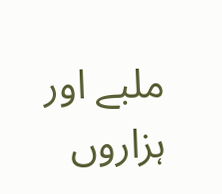ملبے اور ہزاروں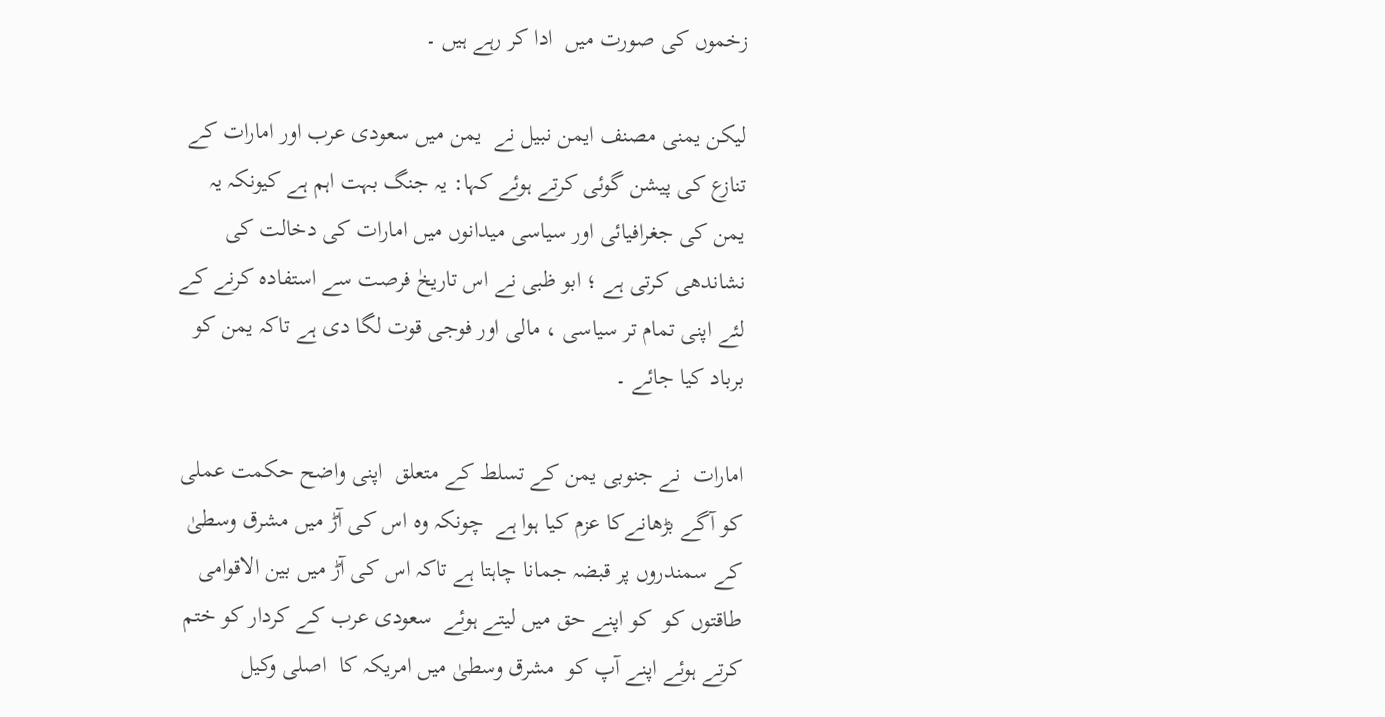زخموں کی صورت میں  ادا کر رہے ہیں ۔

لیکن یمنی مصنف ایمن نبیل نے  یمن میں سعودی عرب اور امارات کے تنازع کی پیشن گوئی کرتے ہوئے کہا: یہ جنگ بہت اہم ہے کیونکہ یہ یمن کی جغرافیائی اور سیاسی میدانوں میں امارات کی دخالت کی نشاندھی کرتی ہے ؛ ابو ظبی نے اس تاریخٰ فرصت سے استفادہ کرنے کے لئے اپنی تمام تر سیاسی ، مالی اور فوجی قوت لگا دی ہے تاکہ یمن کو برباد کیا جائے ۔

امارات  نے جنوبی یمن کے تسلط کے متعلق  اپنی واضح حکمت عملی کو آگے بڑھانےکا عزم کیا ہوا ہے  چونکہ وہ اس کی آڑ میں مشرق وسطیٰ کے سمندروں پر قبضہ جمانا چاہتا ہے تاکہ اس کی آڑ میں بین الاقوامی طاقتوں کو  کو اپنے حق میں لیتے ہوئے  سعودی عرب کے کردار کو ختم کرتے ہوئے اپنے آپ کو  مشرق وسطیٰ میں امریکہ کا  اصلی وکیل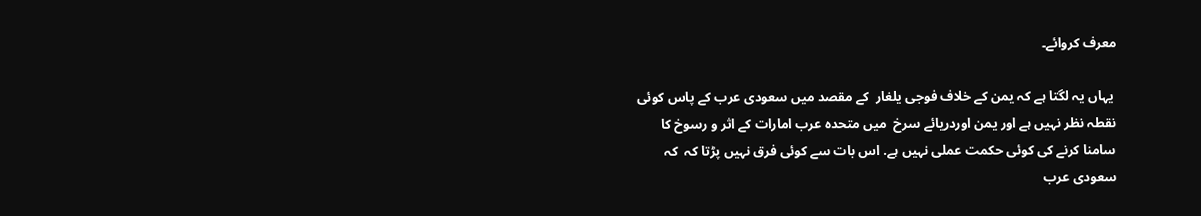معرف کروائے۔

 یہاں یہ لگتا ہے کہ یمن کے خلاف فوجی یلغار  کے مقصد میں سعودی عرب کے پاس کوئی نقطہ نظر نہیں ہے اور یمن اوردریائے سرخ  میں متحدہ عرب امارات کے اثر و رسوخ کا سامنا کرنے کی کوئی حکمت عملی نہیں ہے. اس بات سے کوئی فرق نہیں پڑتا کہ  کہ سعودی عرب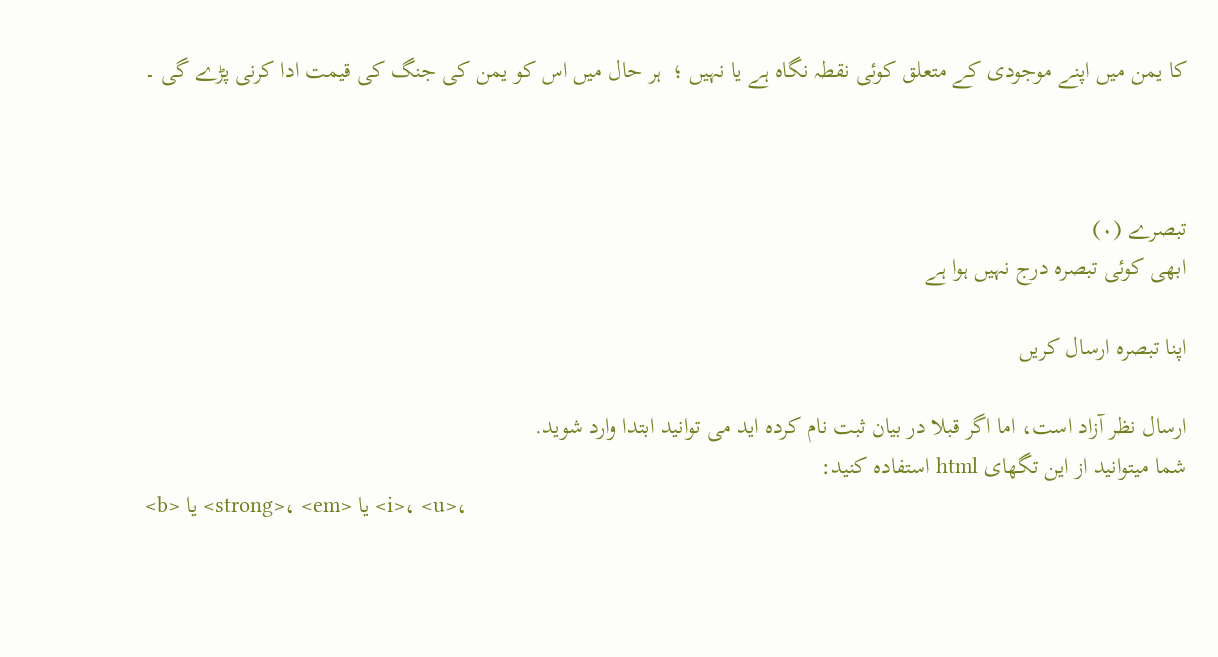کا یمن میں اپنے موجودی کے متعلق کوئی نقطہ نگاہ ہے یا نہیں ؛  ہر حال میں اس کو یمن کی جنگ کی قیمت ادا کرنی پڑے گی ۔



تبصرے (۰)
ابھی کوئی تبصرہ درج نہیں ہوا ہے

اپنا تبصرہ ارسال کریں

ارسال نظر آزاد است، اما اگر قبلا در بیان ثبت نام کرده اید می توانید ابتدا وارد شوید.
شما میتوانید از این تگهای html استفاده کنید:
<b> یا <strong>، <em> یا <i>، <u>،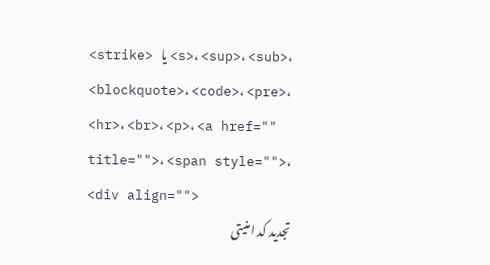<strike> یا <s>، <sup>، <sub>، <blockquote>، <code>، <pre>، <hr>، <br>، <p>، <a href="" title="">، <span style="">، <div align="">
تجدید کد امنیتی